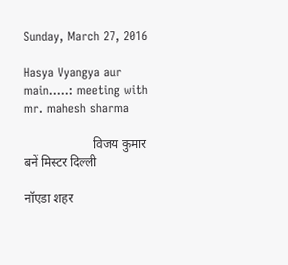Sunday, March 27, 2016

Hasya Vyangya aur main.....: meeting with mr. mahesh sharma

                      विजय कुमार बनें मिस्टर दिल्ली

नॉएडा शहर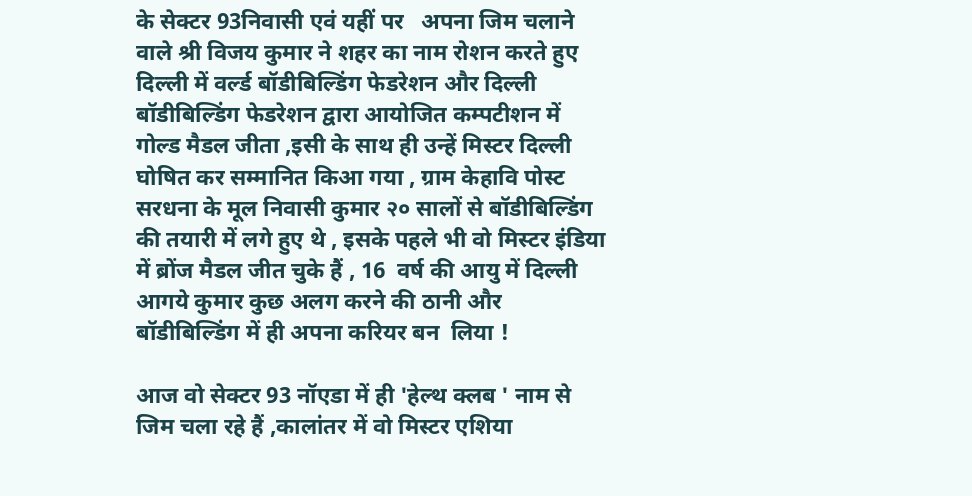के सेक्टर 93निवासी एवं यहीं पर   अपना जिम चलाने वाले श्री विजय कुमार ने शहर का नाम रोशन करते हुए दिल्ली में वर्ल्ड बॉडीबिल्डिंग फेडरेशन और दिल्ली बॉडीबिल्डिंग फेडरेशन द्वारा आयोजित कम्पटीशन में गोल्ड मैडल जीता ,इसी के साथ ही उन्हें मिस्टर दिल्ली घोषित कर सम्मानित किआ गया , ग्राम केहावि पोस्ट सरधना के मूल निवासी कुमार २० सालों से बॉडीबिल्डिंग की तयारी में लगे हुए थे , इसके पहले भी वो मिस्टर इंडिया में ब्रोंज मैडल जीत चुके हैं , 16  वर्ष की आयु में दिल्ली आगये कुमार कुछ अलग करने की ठानी और बॉडीबिल्डिंग में ही अपना करियर बन  लिया !

आज वो सेक्टर 93 नॉएडा में ही 'हेल्थ क्लब ' नाम से जिम चला रहे हैं ,कालांतर में वो मिस्टर एशिया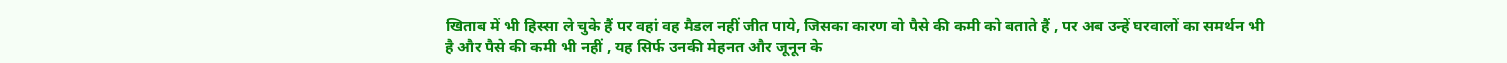खिताब में भी हिस्सा ले चुके हैं पर वहां वह मैडल नहीं जीत पाये, जिसका कारण वो पैसे की कमी को बताते हैं , पर अब उन्हें घरवालों का समर्थन भी है और पैसे की कमी भी नहीं , यह सिर्फ उनकी मेहनत और जूनून के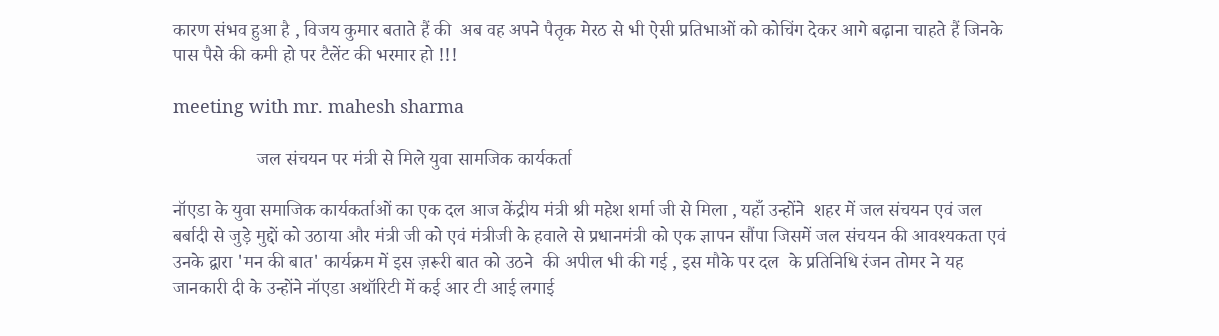कारण संभव हुआ है , विजय कुमार बताते हैं की  अब वह अपने पैतृक मेरठ से भी ऐसी प्रतिभाओं को कोचिंग देकर आगे बढ़ाना चाहते हैं जिनके पास पैसे की कमी हो पर टैलेंट की भरमार हो !!!

meeting with mr. mahesh sharma

                  जल संचयन पर मंत्री से मिले युवा सामजिक कार्यकर्ता

नॉएडा के युवा समाजिक कार्यकर्ताओं का एक दल आज केंद्रीय मंत्री श्री महेश शर्मा जी से मिला , यहाँ उन्होंने  शहर में जल संचयन एवं जल बर्बादी से जुड़े मुद्दों को उठाया और मंत्री जी को एवं मंत्रीजी के हवाले से प्रधानमंत्री को एक ज्ञापन सौंपा जिसमें जल संचयन की आवश्यकता एवं उनके द्वारा 'मन की बात' कार्यक्रम में इस ज़रूरी बात को उठने  की अपील भी की गई , इस मौके पर दल  के प्रतिनिधि रंजन तोमर ने यह जानकारी दी के उन्होंने नॉएडा अथॉरिटी में कई आर टी आई लगाई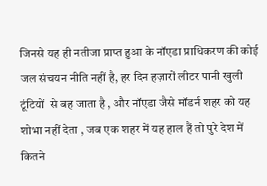जिनसे यह ही नतीजा प्राप्त हुआ के नॉएडा प्राधिकरण की कोई जल संचयन नीति नहीं है, हर दिन हज़ारों लीटर पानी खुली टूंटियों  से बह जाता है , और नॉएडा जैसे मॉडर्न शहर को यह शोभा नहीं देता , जब एक शहर में यह हाल हैं तो पुरे देश में कितने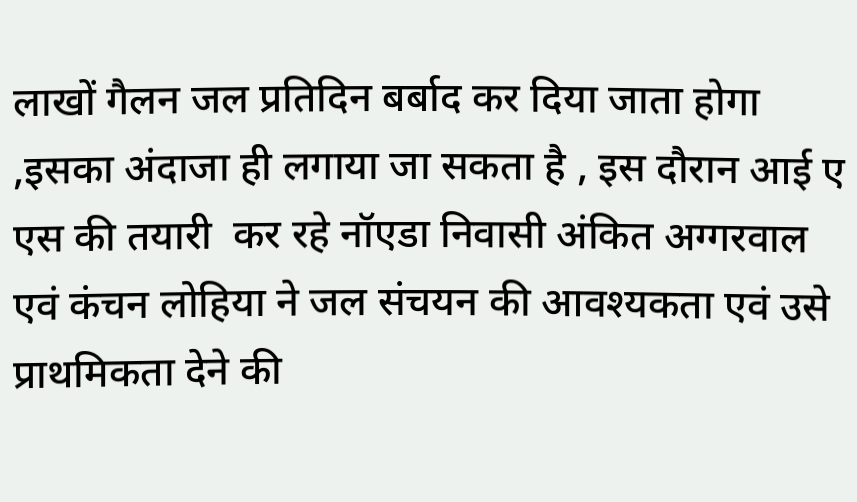लाखों गैलन जल प्रतिदिन बर्बाद कर दिया जाता होगा ,इसका अंदाजा ही लगाया जा सकता है , इस दौरान आई ए एस की तयारी  कर रहे नॉएडा निवासी अंकित अग्गरवाल एवं कंचन लोहिया ने जल संचयन की आवश्यकता एवं उसे प्राथमिकता देने की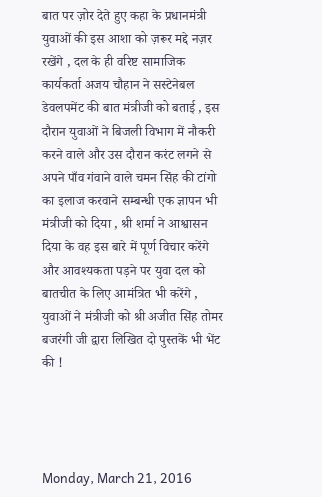बात पर ज़ोर देते हुए कहा के प्रधानमंत्री युवाओं की इस आशा को ज़रूर मद्दे नज़र रखेंगे , दल के ही वरिष्ट सामाजिक कार्यकर्ता अजय चौहान ने सस्टेनेबल डेवलपमेंट की बात मंत्रीजी को बताई , इस दौरान युवाओं ने बिजली विभाग में नौकरी करने वाले और उस दौरान करंट लगने से अपने पाँव गंवाने वाले चमन सिंह की टांगो का इलाज करवाने सम्बन्धी एक ज्ञापन भी मंत्रीजी को दिया , श्री शर्मा ने आश्वासन दिया के वह इस बारे में पूर्ण विचार करेंगे और आवश्यकता पड़ने पर युवा दल को बातचीत के लिए आमंत्रित भी करेंगे , युवाओं ने मंत्रीजी को श्री अजीत सिंह तोमर बजरंगी जी द्वारा लिखित दो पुस्तकें भी भेंट की !




Monday, March 21, 2016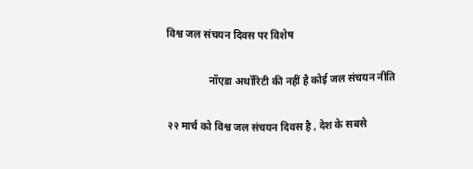विश्व जल संचयन दिवस पर विशेष

                नॉएडा अथॉरिटी की नहीं है कोई जल संचयन नीति

२२ मार्च को विश्व जल संचयन दिवस है , देश के सबसे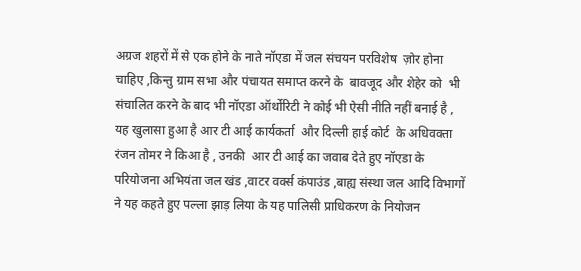अग्रज शहरों में से एक होने के नाते नॉएडा में जल संचयन परविशेष  ज़ोर होना चाहिए ,किन्तु ग्राम सभा और पंचायत समाप्त करने के  बावजूद और शेहेर को  भी संचालित करने के बाद भी नॉएडा ऑर्थोरिटी ने कोई भी ऐसी नीति नहीं बनाई है ,  यह खुलासा हुआ है आर टी आई कार्यकर्ता  और दिल्ली हाई कोर्ट  के अधिवक्ता रंजन तोमर ने किआ है , उनकी  आर टी आई का जवाब देते हुए नॉएडा के परियोजना अभियंता जल खंड ,वाटर वर्क्स कंपाउंड ,बाह्य संस्था जल आदि विभागों ने यह कहते हुए पल्ला झाड़ लिया के यह पालिसी प्राधिकरण के नियोजन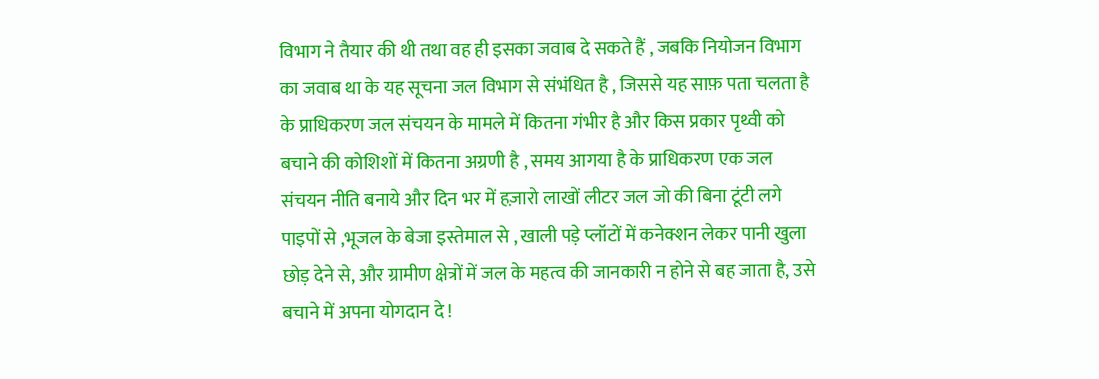विभाग ने तैयार की थी तथा वह ही इसका जवाब दे सकते हैं , जबकि नियोजन विभाग का जवाब था के यह सूचना जल विभाग से संभंधित है , जिससे यह साफ़ पता चलता है के प्राधिकरण जल संचयन के मामले में कितना गंभीर है और किस प्रकार पृथ्वी को बचाने की कोशिशों में कितना अग्रणी है , समय आगया है के प्राधिकरण एक जल संचयन नीति बनाये और दिन भर में हज़ारो लाखों लीटर जल जो की बिना टूंटी लगे पाइपों से ,भूजल के बेजा इस्तेमाल से , खाली पड़े प्लॉटों में कनेक्शन लेकर पानी खुला छोड़ देने से, और ग्रामीण क्षेत्रों में जल के महत्व की जानकारी न होने से बह जाता है, उसे बचाने में अपना योगदान दे !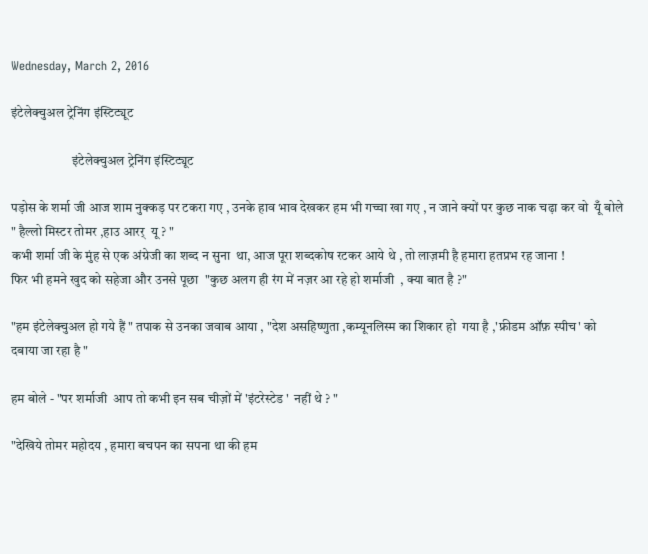Wednesday, March 2, 2016

इंटेलेक्चुअल ट्रेनिंग इंस्टिट्यूट

                       इंटेलेक्चुअल ट्रेनिंग इंस्टिट्यूट

पड़ोस के शर्मा जी आज शाम नुक्कड़ पर टकरा गए , उनके हाव भाव देखकर हम भी गच्चा खा गए , न जाने क्यों पर कुछ नाक चढ़ा कर वो  यूँ बोले
" हैल्लो मिस्टर तोमर ,हाउ आरर्  यू ? "
कभी शर्मा जी के मुंह से एक अंग्रेजी का शब्द न सुना  था, आज पूरा शब्दकोष रटकर आये थे , तो लाज़मी है हमारा हतप्रभ रह जाना !
फिर भी हमने खुद को सहेजा और उनसे पूछा  "कुछ अलग ही रंग में नज़र आ रहे हो शर्माजी  , क्या बात है ?"

"हम इंटेलेक्चुअल हो गये हैं " तपाक से उनका जवाब आया , "देश असहिष्णुता ,कम्यूनलिस्म का शिकार हो  गया है ,'फ्रीडम ऑफ़ स्पीच' को दबाया जा रहा है "

हम बोले - "पर शर्माजी  आप तो कभी इन सब चीज़ों में 'इंटरेस्टेड '  नहीं थे ? "

"देखिये तोमर महोदय , हमारा बचपन का सपना था की हम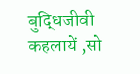बुद्धिजीवी कहलायें ,सो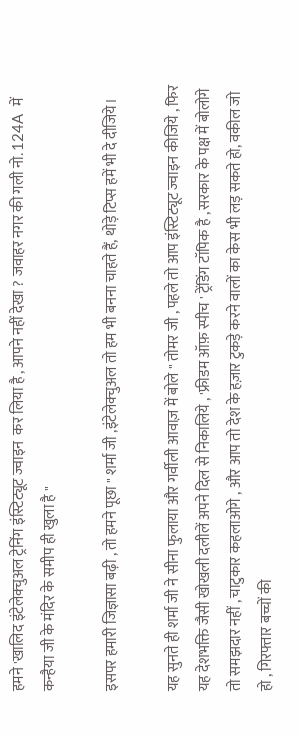हमने 'खालिद इंटेलेक्चुअल ट्रेनिंग इंस्टिट्यूट ज्वाइन  कर लिया है , आपने नहीं देखा ? जवाहर नगर की गली नो. 124A  में कन्हैया जी के मंदिर के समीप ही खुला है "

इसपर हमारी जिज्ञासा बढ़ी , तो हमने पूछा " शर्मा जी ,इंटेलेक्चुअल तो हम भी बनना चाहते हैं, थोड़े टिप्स हमें भी दे दीजिये।

यह सुनते ही शर्मा जी ने सीना फुलाया और गर्वीली आवाज़ में बोले " तोमर जी , पहले तो आप इंस्टिट्यूट ज्वाइन कीजिये , फिर यह देशभक्ति जैसी खोखली दलीलें अपने दिल से निकालिये , 'फ्रीडम ऑफ़ स्पीच ' ट्रेंडिंग टॉपिक है , सरकार के पक्ष में बोलोगे तो समझदार नहीं , चाटुकार कहलाओगे , और आप तो देश के हज़ार टुकड़े करने वालों का केस भी लड़ सकते हो, वकील जो हो , गिरफ्तार बच्चों की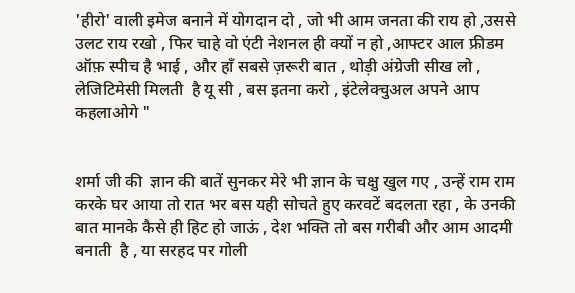'हीरो' वाली इमेज बनाने में योगदान दो , जो भी आम जनता की राय हो ,उससे उलट राय रखो , फिर चाहे वो एंटी नेशनल ही क्यों न हो ,आफ्टर आल फ्रीडम ऑफ़ स्पीच है भाई , और हाँ सबसे ज़रूरी बात , थोड़ी अंग्रेजी सीख लो , लेजिटिमेसी मिलती  है यू सी , बस इतना करो , इंटेलेक्चुअल अपने आप कहलाओगे "


शर्मा जी की  ज्ञान की बातें सुनकर मेरे भी ज्ञान के चक्षु खुल गए , उन्हें राम राम करके घर आया तो रात भर बस यही सोचते हुए करवटें बदलता रहा , के उनकी  बात मानके कैसे ही हिट हो जाऊं , देश भक्ति तो बस गरीबी और आम आदमी बनाती  है , या सरहद पर गोली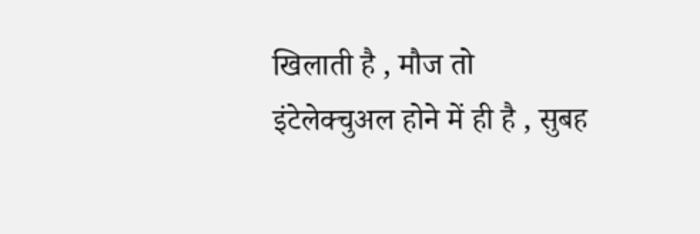खिलाती है , मौज तो इंटेलेक्चुअल होने में ही है , सुबह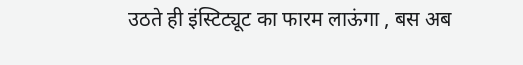उठते ही इंस्टिट्यूट का फारम लाऊंगा , बस अब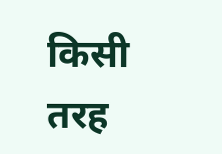किसी तरह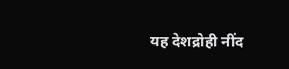यह देशद्रोही नींद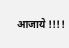आजाये !!!!